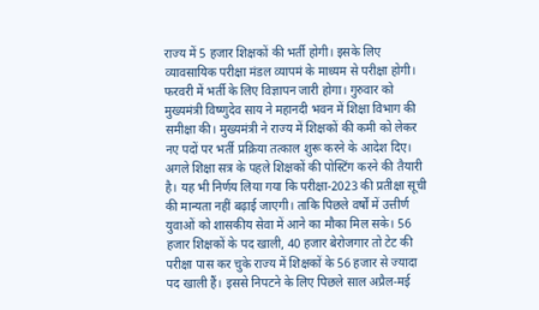राज्य में 5 हजार शिक्षकों की भर्ती होगी। इसके लिए व्यावसायिक परीक्षा मंडल व्यापमं के माध्यम से परीक्षा होगी। फरवरी में भर्ती के लिए विज्ञापन जारी होगा। गुरुवार को मुख्यमंत्री विष्णुदेव साय ने महानदी भवन में शिक्षा विभाग की समीक्षा की। मुख्यमंत्री ने राज्य में शिक्षकों की कमी को लेकर नए पदों पर भर्ती प्रक्रिया तत्काल शुरू करने के आदेश दिए। अगले शिक्षा सत्र के पहले शिक्षकों की पोस्टिंग करने की तैयारी है। यह भी निर्णय लिया गया कि परीक्षा-2023 की प्रतीक्षा सूची की मान्यता नहीं बढ़ाई जाएगी। ताकि पिछले वर्षों में उत्तीर्ण युवाओं को शासकीय सेवा में आने का मौका मिल सके। 56 हजार शिक्षकों के पद खाली, 40 हजार बेरोजगार तो टेट की परीक्षा पास कर चुके राज्य में शिक्षकों के 56 हजार से ज्यादा पद खाली हैं। इससे निपटने के लिए पिछले साल अप्रैल-मई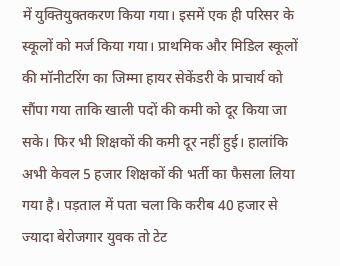में युक्तियुक्तकरण किया गया। इसमें एक ही परिसर के स्कूलों को मर्ज किया गया। प्राथमिक और मिडिल स्कूलों की मॉनीटरिंग का जिम्मा हायर सेकेंडरी के प्राचार्य को सौंपा गया ताकि खाली पदों की कमी को दूर किया जा सके। फिर भी शिक्षकों की कमी दूर नहीं हुई। हालांकि अभी केवल 5 हजार शिक्षकों की भर्ती का फैसला लिया गया है। पड़ताल में पता चला कि करीब 40 हजार से ज्यादा बेरोजगार युवक तो टेट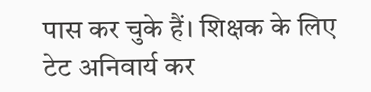पास कर चुके हैं। शिक्षक के लिए टेट अनिवार्य कर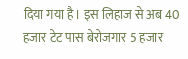दिया गया है। इस लिहाज से अब 40 हजार टेट पास बेरोजगार 5 हजार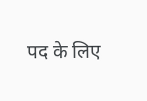पद के लिए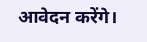आवेदन करेंगे।